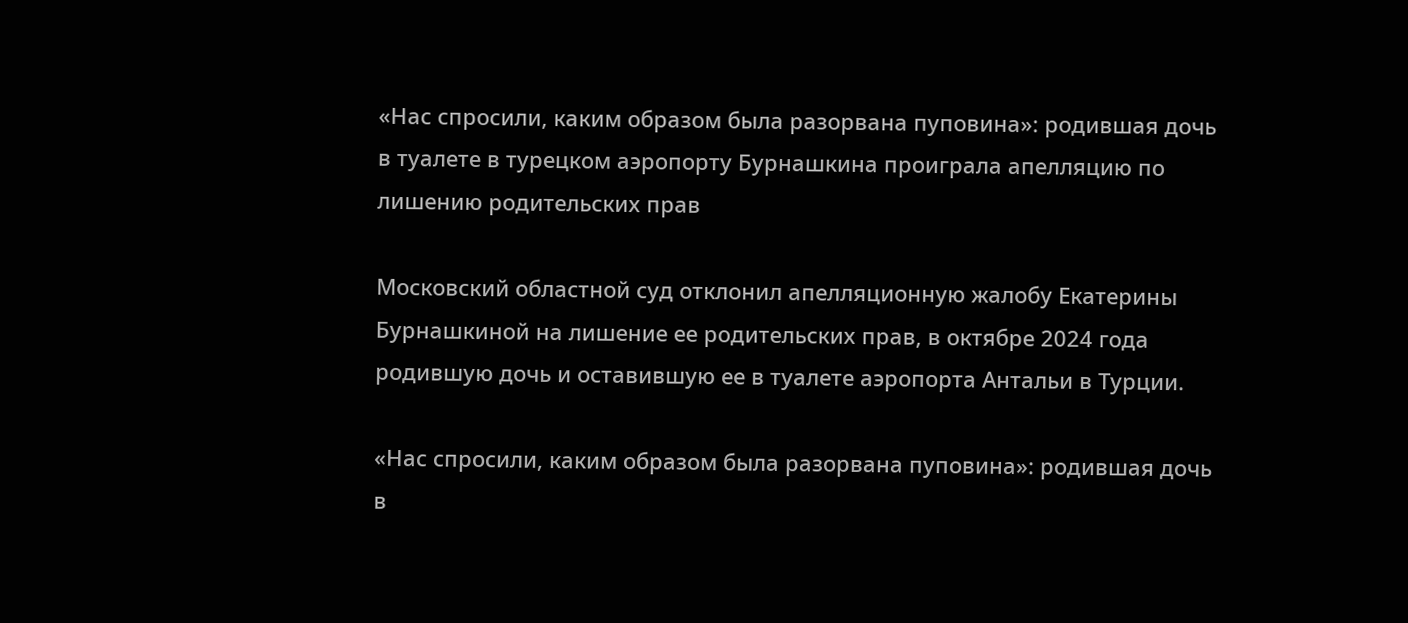«Нас спросили, каким образом была разорвана пуповина»: родившая дочь в туалете в турецком аэропорту Бурнашкина проиграла апелляцию по лишению родительских прав

Московский областной суд отклонил апелляционную жалобу Екатерины Бурнашкиной на лишение ее родительских прав, в октябре 2024 года родившую дочь и оставившую ее в туалете аэропорта Антальи в Турции.

«Нас спросили, каким образом была разорвана пуповина»: родившая дочь в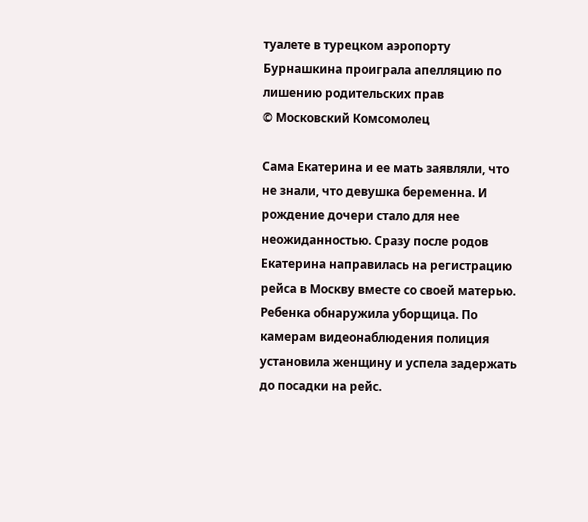туалете в турецком аэропорту Бурнашкина проиграла апелляцию по лишению родительских прав
© Московский Комсомолец

Сама Екатерина и ее мать заявляли, что не знали, что девушка беременна. И рождение дочери стало для нее неожиданностью. Сразу после родов Екатерина направилась на регистрацию рейса в Москву вместе со своей матерью. Ребенка обнаружила уборщица. По камерам видеонаблюдения полиция установила женщину и успела задержать до посадки на рейс.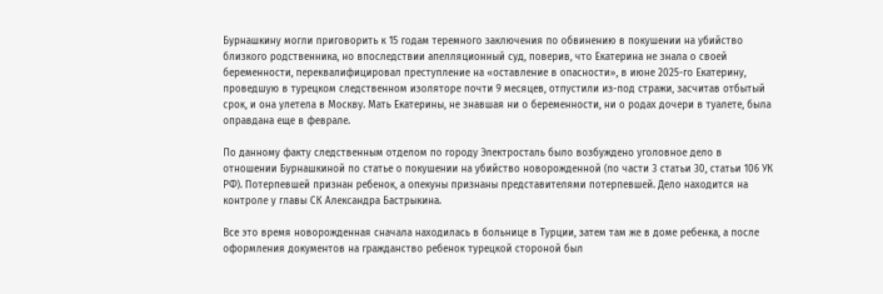Бурнашкину могли приговорить к 15 годам теремного заключения по обвинению в покушении на убийство близкого родственника, но впоследствии апелляционный суд, поверив, что Екатерина не знала о своей беременности, переквалифицировал преступление на «оставление в опасности», в июне 2025-го Екатерину, проведшую в турецком следственном изоляторе почти 9 месяцев, отпустили из-под стражи, засчитав отбытый срок, и она улетела в Москву. Мать Екатерины, не знавшая ни о беременности, ни о родах дочери в туалете, была оправдана еще в феврале.

По данному факту следственным отделом по городу Электросталь было возбуждено уголовное дело в отношении Бурнашкиной по статье о покушении на убийство новорожденной (по части 3 статьи 30, статьи 106 УК РФ). Потерпевшей признан ребенок, а опекуны признаны представителями потерпевшей. Дело находится на контроле у главы СК Александра Бастрыкина.

Все это время новорожденная сначала находилась в больнице в Турции, затем там же в доме ребенка, а после оформления документов на гражданство ребенок турецкой стороной был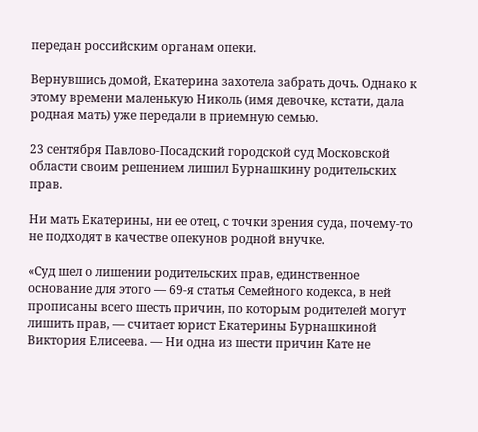передан российским органам опеки.

Вернувшись домой, Екатерина захотела забрать дочь. Однако к этому времени маленькую Николь (имя девочке, кстати, дала родная мать) уже передали в приемную семью.

23 сентября Павлово-Посадский городской суд Московской области своим решением лишил Бурнашкину родительских прав.

Ни мать Екатерины, ни ее отец, с точки зрения суда, почему-то не подходят в качестве опекунов родной внучке.

«Суд шел о лишении родительских прав, единственное основание для этого — 69-я статья Семейного кодекса, в ней прописаны всего шесть причин, по которым родителей могут лишить прав, — считает юрист Екатерины Бурнашкиной Виктория Елисеева. — Ни одна из шести причин Кате не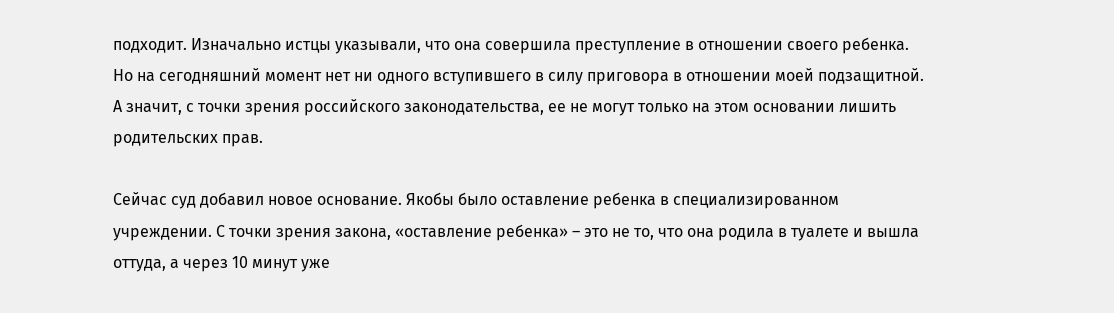подходит. Изначально истцы указывали, что она совершила преступление в отношении своего ребенка. Но на сегодняшний момент нет ни одного вступившего в силу приговора в отношении моей подзащитной. А значит, с точки зрения российского законодательства, ее не могут только на этом основании лишить родительских прав.

Сейчас суд добавил новое основание. Якобы было оставление ребенка в специализированном учреждении. С точки зрения закона, «оставление ребенка» – это не то, что она родила в туалете и вышла оттуда, а через 10 минут уже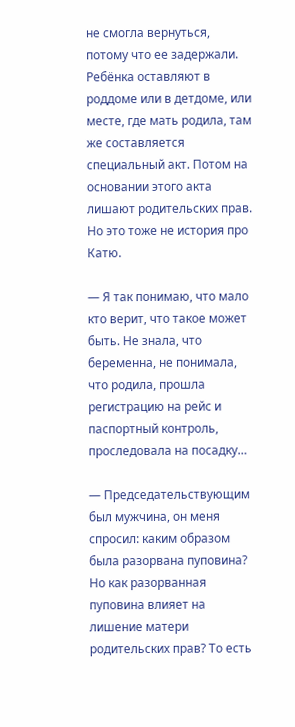не смогла вернуться, потому что ее задержали. Ребёнка оставляют в роддоме или в детдоме, или месте, где мать родила, там же составляется специальный акт. Потом на основании этого акта лишают родительских прав. Но это тоже не история про Катю.

— Я так понимаю, что мало кто верит, что такое может быть. Не знала, что беременна, не понимала, что родила, прошла регистрацию на рейс и паспортный контроль, проследовала на посадку…

— Председательствующим был мужчина, он меня спросил: каким образом была разорвана пуповина? Но как разорванная пуповина влияет на лишение матери родительских прав? То есть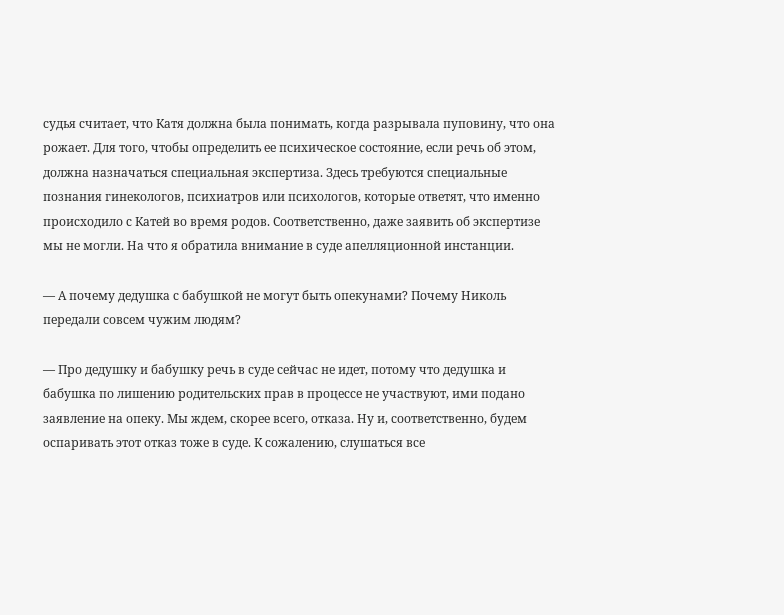судья считает, что Катя должна была понимать, когда разрывала пуповину, что она рожает. Для того, чтобы определить ее психическое состояние, если речь об этом, должна назначаться специальная экспертиза. Здесь требуются специальные познания гинекологов, психиатров или психологов, которые ответят, что именно происходило с Катей во время родов. Соответственно, даже заявить об экспертизе мы не могли. На что я обратила внимание в суде апелляционной инстанции.

— А почему дедушка с бабушкой не могут быть опекунами? Почему Николь передали совсем чужим людям?

— Про дедушку и бабушку речь в суде сейчас не идет, потому что дедушка и бабушка по лишению родительских прав в процессе не участвуют, ими подано заявление на опеку. Мы ждем, скорее всего, отказа. Ну и, соответственно, будем оспаривать этот отказ тоже в суде. К сожалению, слушаться все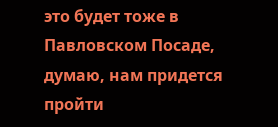это будет тоже в Павловском Посаде, думаю, нам придется пройти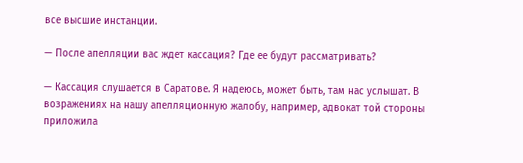все высшие инстанции.

— После апелляции вас ждет кассация? Где ее будут рассматривать?

— Кассация слушается в Саратове. Я надеюсь, может быть, там нас услышат. В возражениях на нашу апелляционную жалобу, например, адвокат той стороны приложила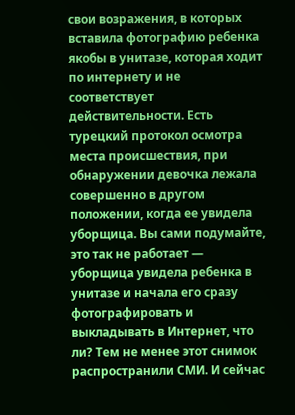свои возражения, в которых вставила фотографию ребенка якобы в унитазе, которая ходит по интернету и не соответствует действительности. Есть турецкий протокол осмотра места происшествия, при обнаружении девочка лежала совершенно в другом положении, когда ее увидела уборщица. Вы сами подумайте, это так не работает — уборщица увидела ребенка в унитазе и начала его сразу фотографировать и выкладывать в Интернет, что ли? Тем не менее этот снимок распространили СМИ. И сейчас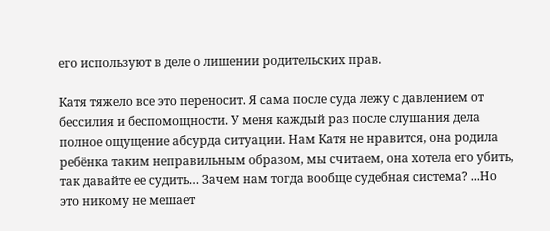его используют в деле о лишении родительских прав.

Катя тяжело все это переносит. Я сама после суда лежу с давлением от бессилия и беспомощности. У меня каждый раз после слушания дела полное ощущение абсурда ситуации. Нам Катя не нравится, она родила ребёнка таким неправильным образом, мы считаем, она хотела его убить, так давайте ее судить… Зачем нам тогда вообще судебная система? ...Но это никому не мешает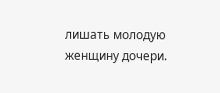лишать молодую женщину дочери.